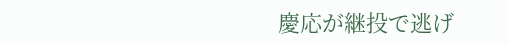慶応が継投で逃げ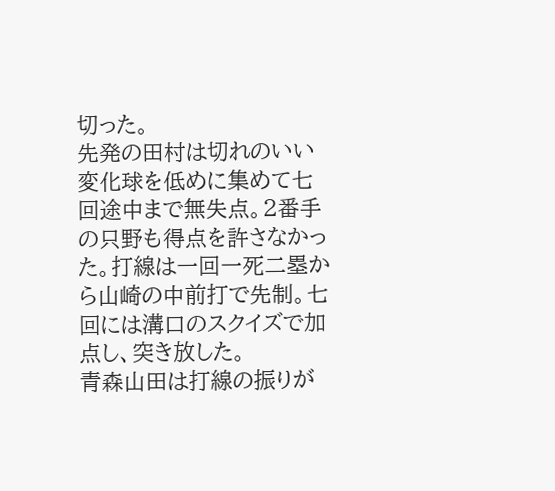切った。
先発の田村は切れのいい変化球を低めに集めて七回途中まで無失点。2番手の只野も得点を許さなかった。打線は一回一死二塁から山崎の中前打で先制。七回には溝口のスクイズで加点し、突き放した。
青森山田は打線の振りが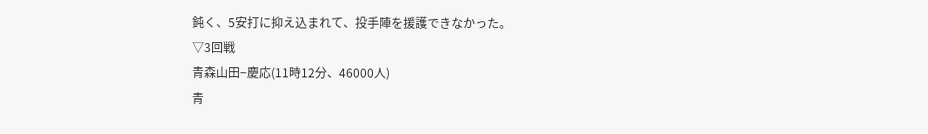鈍く、5安打に抑え込まれて、投手陣を援護できなかった。
▽3回戦
青森山田−慶応(11時12分、46000人)
青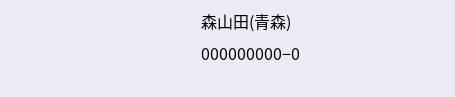森山田(青森)
000000000−0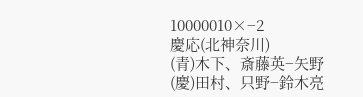10000010×−2
慶応(北神奈川)
(青)木下、斎藤英−矢野
(慶)田村、只野−鈴木亮